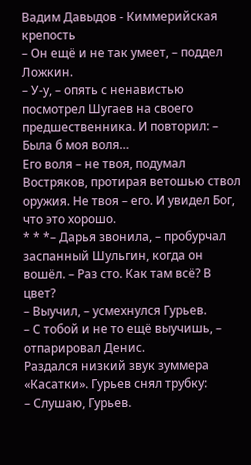Вадим Давыдов - Киммерийская крепость
– Он ещё и не так умеет, – поддел Ложкин.
– У-у, – опять с ненавистью посмотрел Шугаев на своего предшественника. И повторил: – Была б моя воля…
Его воля – не твоя, подумал Востряков, протирая ветошью ствол оружия. Не твоя – его. И увидел Бог, что это хорошо.
* * *– Дарья звонила, – пробурчал заспанный Шульгин, когда он вошёл. – Раз сто. Как там всё? В цвет?
– Выучил, – усмехнулся Гурьев.
– С тобой и не то ещё выучишь, – отпарировал Денис.
Раздался низкий звук зуммера «Касатки». Гурьев снял трубку:
– Слушаю, Гурьев.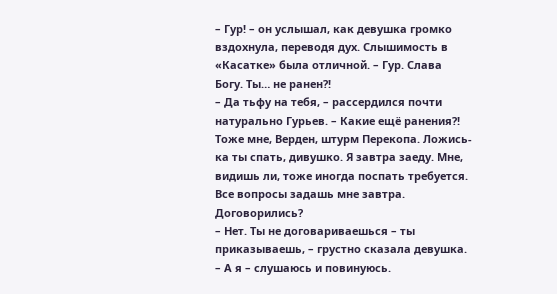– Гур! – он услышал, как девушка громко вздохнула, переводя дух. Слышимость в «Касатке» была отличной. – Гур. Слава Богу. Ты… не ранен?!
– Да тьфу на тебя, – рассердился почти натурально Гурьев. – Какие ещё ранения?! Тоже мне, Верден, штурм Перекопа. Ложись-ка ты спать, дивушко. Я завтра заеду. Мне, видишь ли, тоже иногда поспать требуется. Все вопросы задашь мне завтра. Договорились?
– Нет. Ты не договариваешься – ты приказываешь, – грустно сказала девушка. – А я – слушаюсь и повинуюсь.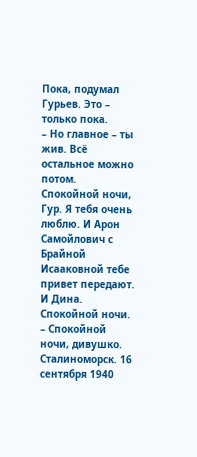Пока, подумал Гурьев. Это – только пока.
– Но главное – ты жив. Всё остальное можно потом. Спокойной ночи, Гур. Я тебя очень люблю. И Арон Самойлович с Брайной Исааковной тебе привет передают. И Дина. Спокойной ночи.
– Спокойной ночи, дивушко.
Сталиноморск. 16 сентября 1940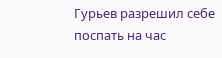Гурьев разрешил себе поспать на час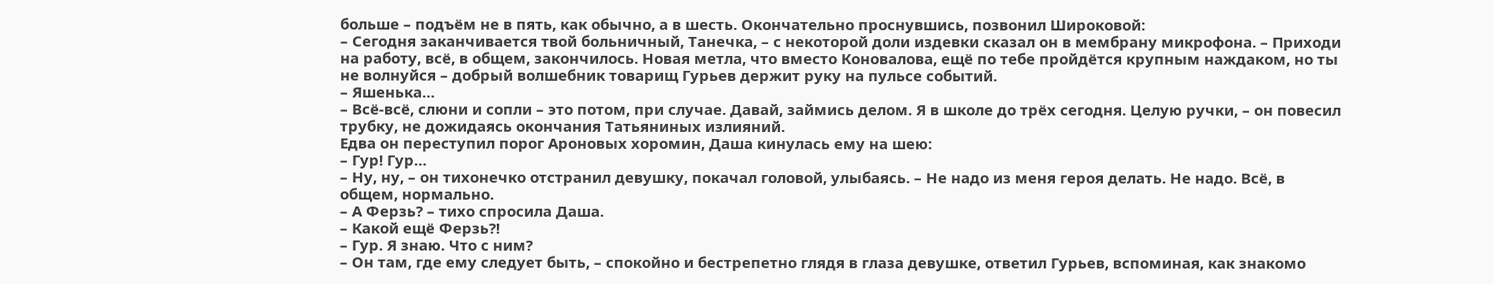больше – подъём не в пять, как обычно, а в шесть. Окончательно проснувшись, позвонил Широковой:
– Сегодня заканчивается твой больничный, Танечка, – с некоторой доли издевки сказал он в мембрану микрофона. – Приходи на работу, всё, в общем, закончилось. Новая метла, что вместо Коновалова, ещё по тебе пройдётся крупным наждаком, но ты не волнуйся – добрый волшебник товарищ Гурьев держит руку на пульсе событий.
– Яшенька…
– Всё-всё, слюни и сопли – это потом, при случае. Давай, займись делом. Я в школе до трёх сегодня. Целую ручки, – он повесил трубку, не дожидаясь окончания Татьяниных излияний.
Едва он переступил порог Ароновых хоромин, Даша кинулась ему на шею:
– Гур! Гур…
– Ну, ну, – он тихонечко отстранил девушку, покачал головой, улыбаясь. – Не надо из меня героя делать. Не надо. Всё, в общем, нормально.
– А Ферзь? – тихо спросила Даша.
– Какой ещё Ферзь?!
– Гур. Я знаю. Что с ним?
– Он там, где ему следует быть, – спокойно и бестрепетно глядя в глаза девушке, ответил Гурьев, вспоминая, как знакомо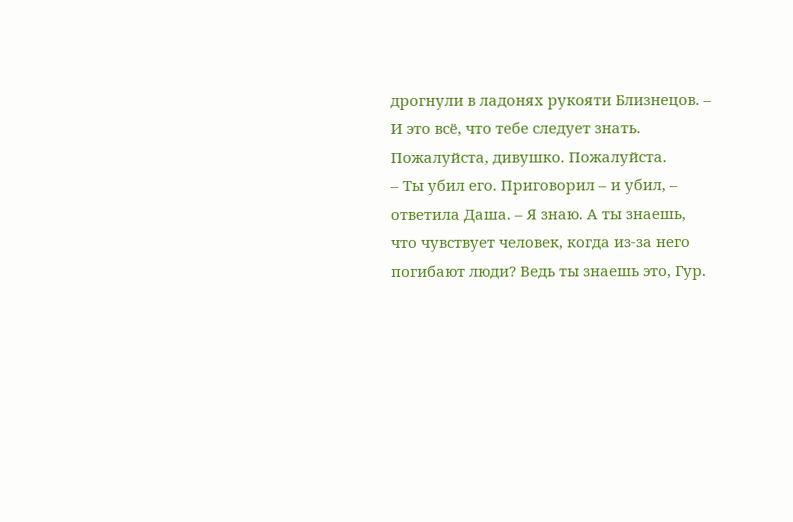дрогнули в ладонях рукояти Близнецов. – И это всё, что тебе следует знать. Пожалуйста, дивушко. Пожалуйста.
– Ты убил его. Приговорил – и убил, – ответила Даша. – Я знаю. А ты знаешь, что чувствует человек, когда из-за него погибают люди? Ведь ты знаешь это, Гур.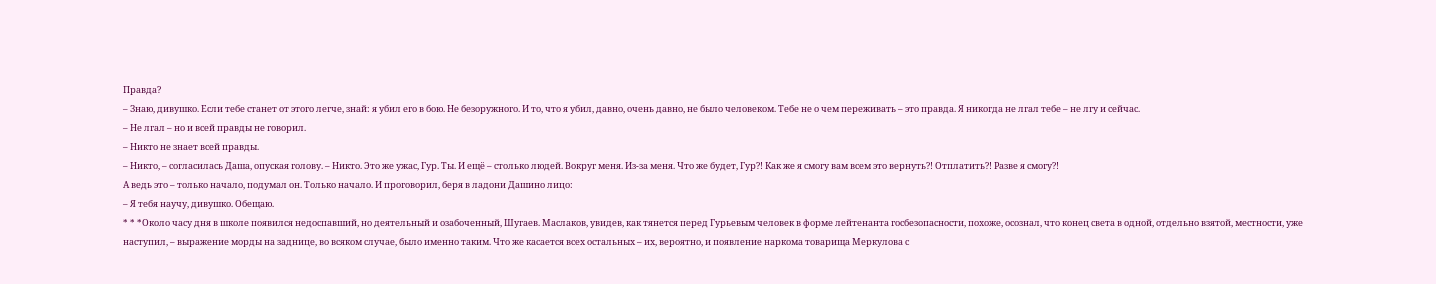Правда?
– Знаю, дивушко. Если тебе станет от этого легче, знай: я убил его в бою. Не безоружного. И то, что я убил, давно, очень давно, не было человеком. Тебе не о чем переживать – это правда. Я никогда не лгал тебе – не лгу и сейчас.
– Не лгал – но и всей правды не говорил.
– Никто не знает всей правды.
– Никто, – согласилась Даша, опуская голову. – Никто. Это же ужас, Гур. Ты. И ещё – столько людей. Вокруг меня. Из-за меня. Что же будет, Гур?! Как же я смогу вам всем это вернуть?! Отплатить?! Разве я смогу?!
А ведь это – только начало, подумал он. Только начало. И проговорил, беря в ладони Дашино лицо:
– Я тебя научу, дивушко. Обещаю.
* * *Около часу дня в школе появился недоспавший, но деятельный и озабоченный, Шугаев. Маслаков, увидев, как тянется перед Гурьевым человек в форме лейтенанта госбезопасности, похоже, осознал, что конец света в одной, отдельно взятой, местности, уже наступил, – выражение морды на заднице, во всяком случае, было именно таким. Что же касается всех остальных – их, вероятно, и появление наркома товарища Меркулова с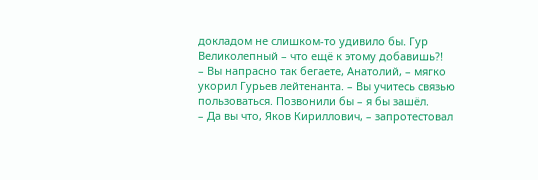докладом не слишком-то удивило бы. Гур Великолепный – что ещё к этому добавишь?!
– Вы напрасно так бегаете, Анатолий, – мягко укорил Гурьев лейтенанта. – Вы учитесь связью пользоваться. Позвонили бы – я бы зашёл.
– Да вы что, Яков Кириллович, – запротестовал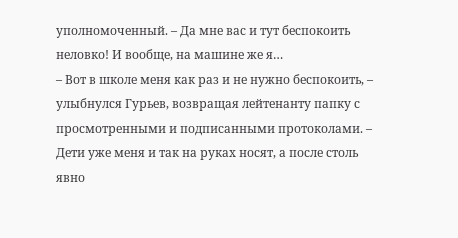уполномоченный. – Да мне вас и тут беспокоить неловко! И вообще, на машине же я…
– Вот в школе меня как раз и не нужно беспокоить, – улыбнулся Гурьев, возвращая лейтенанту папку с просмотренными и подписанными протоколами. – Дети уже меня и так на руках носят, а после столь явно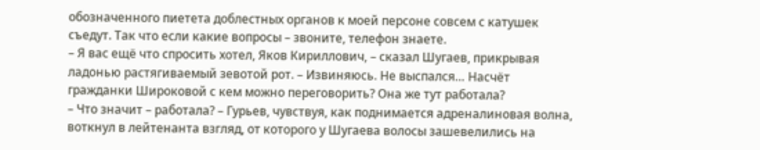обозначенного пиетета доблестных органов к моей персоне совсем с катушек съедут. Так что если какие вопросы – звоните, телефон знаете.
– Я вас ещё что спросить хотел, Яков Кириллович, – сказал Шугаев, прикрывая ладонью растягиваемый зевотой рот. – Извиняюсь. Не выспался… Насчёт гражданки Широковой с кем можно переговорить? Она же тут работала?
– Что значит – работала? – Гурьев, чувствуя, как поднимается адреналиновая волна, воткнул в лейтенанта взгляд, от которого у Шугаева волосы зашевелились на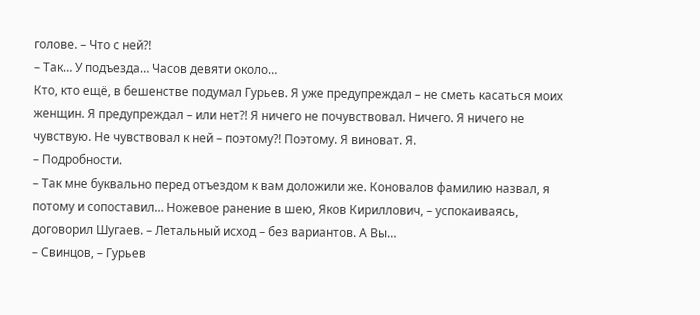голове. – Что с ней?!
– Так… У подъезда… Часов девяти около…
Кто, кто ещё, в бешенстве подумал Гурьев. Я уже предупреждал – не сметь касаться моих женщин. Я предупреждал – или нет?! Я ничего не почувствовал. Ничего. Я ничего не чувствую. Не чувствовал к ней – поэтому?! Поэтому. Я виноват. Я.
– Подробности.
– Так мне буквально перед отъездом к вам доложили же. Коновалов фамилию назвал, я потому и сопоставил… Ножевое ранение в шею, Яков Кириллович, – успокаиваясь, договорил Шугаев. – Летальный исход – без вариантов. А Вы…
– Свинцов, – Гурьев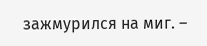зажмурился на миг. –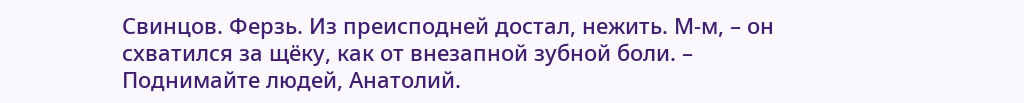Свинцов. Ферзь. Из преисподней достал, нежить. М-м, – он схватился за щёку, как от внезапной зубной боли. – Поднимайте людей, Анатолий.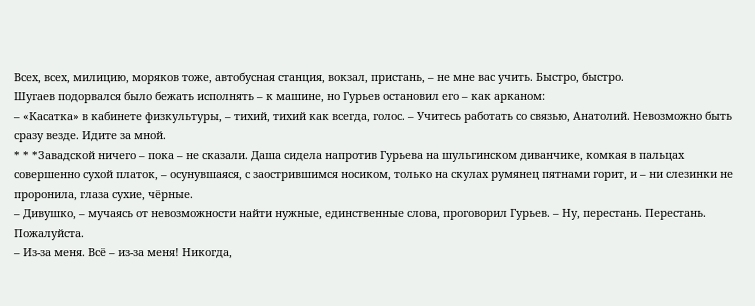Всех, всех, милицию, моряков тоже, автобусная станция, вокзал, пристань, – не мне вас учить. Быстро, быстро.
Шугаев подорвался было бежать исполнять – к машине, но Гурьев остановил его – как арканом:
– «Касатка» в кабинете физкультуры, – тихий, тихий как всегда, голос. – Учитесь работать со связью, Анатолий. Невозможно быть сразу везде. Идите за мной.
* * *Завадской ничего – пока – не сказали. Даша сидела напротив Гурьева на шульгинском диванчике, комкая в пальцах совершенно сухой платок, – осунувшаяся, с заострившимся носиком, только на скулах румянец пятнами горит, и – ни слезинки не проронила, глаза сухие, чёрные.
– Дивушко, – мучаясь от невозможности найти нужные, единственные слова, проговорил Гурьев. – Ну, перестань. Перестань. Пожалуйста.
– Из-за меня. Всё – из-за меня! Никогда,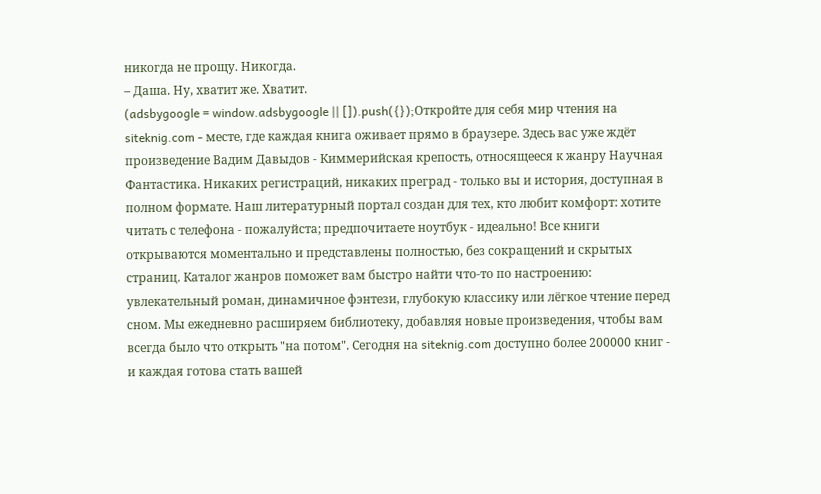никогда не прощу. Никогда.
– Даша. Ну, хватит же. Хватит.
(adsbygoogle = window.adsbygoogle || []).push({});Откройте для себя мир чтения на siteknig.com - месте, где каждая книга оживает прямо в браузере. Здесь вас уже ждёт произведение Вадим Давыдов - Киммерийская крепость, относящееся к жанру Научная Фантастика. Никаких регистраций, никаких преград - только вы и история, доступная в полном формате. Наш литературный портал создан для тех, кто любит комфорт: хотите читать с телефона - пожалуйста; предпочитаете ноутбук - идеально! Все книги открываются моментально и представлены полностью, без сокращений и скрытых страниц. Каталог жанров поможет вам быстро найти что-то по настроению: увлекательный роман, динамичное фэнтези, глубокую классику или лёгкое чтение перед сном. Мы ежедневно расширяем библиотеку, добавляя новые произведения, чтобы вам всегда было что открыть "на потом". Сегодня на siteknig.com доступно более 200000 книг - и каждая готова стать вашей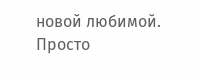новой любимой. Просто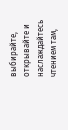выбирайте, открывайте и наслаждайтесь чтением там,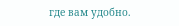где вам удобно.